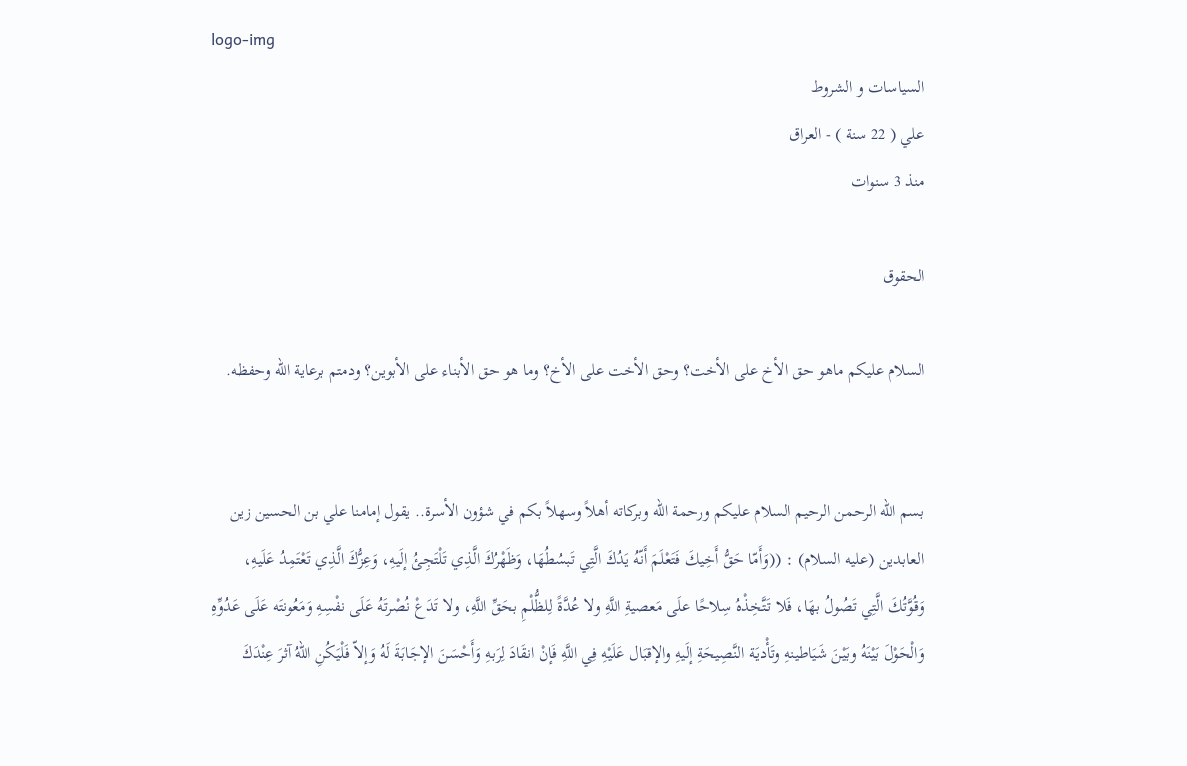logo-img
السیاسات و الشروط
علي ( 22 سنة ) - العراق
منذ 3 سنوات

الحقوق

السلام عليكم ماهو حق الأخ على الأخت؟ وحق الأخت على الأخ؟ وما هو حق الأبناء على الأبوين؟ ودمتم برعاية الله وحفظه.


بسم الله الرحمن الرحيم السلام عليكم ورحمة الله وبركاته أهلاً وسهلاً بكم في شؤون الأسرة.. يقول إمامنا علي بن الحسين زين العابدين (عليه السلام) : ((وَأَمّا حَقُّ أَخِيكَ فَتَعْلَمَ أَنّهُ يَدُكَ الَّتِي تَبسُطُهَا، وَظَهْرُكَ الَّذِي تَلْتَجِئُ إلَيهِ، وَعِزُّكَ الَّذِي تَعْتَمِدُ عَلَيهِ، وَقُوَّتُكَ الَّتِي تَصُولُ بهَا، فَلا تَتَّخِذْهُ سِلاحًا علَى مَعصيةِ اللَّهِ ولا عُدَّةً لِلظُّلْمِ بحَقِّ اللَّهِ، ولا تَدَعْ نُصْرتَهُ عَلَى نفْسِهِ وَمَعُونتَه عَلَى عَدُوِّهِ وَالْحَوْلَ بَيْنَهُ وبَيْنَ شَيَاطينهِ وتَأْديَة النَّصِيحَةِ إلَيهِ والإقبَال عَلَيْهِ فِي اللَّهِ فَإنْ انقَادَ لِرَبهِ وَأَحْسَنَ الإجَابَةَ لَهُ وَإلاّ فَلْيَكُنِ اللهُ آثرَ عِنْدَكَ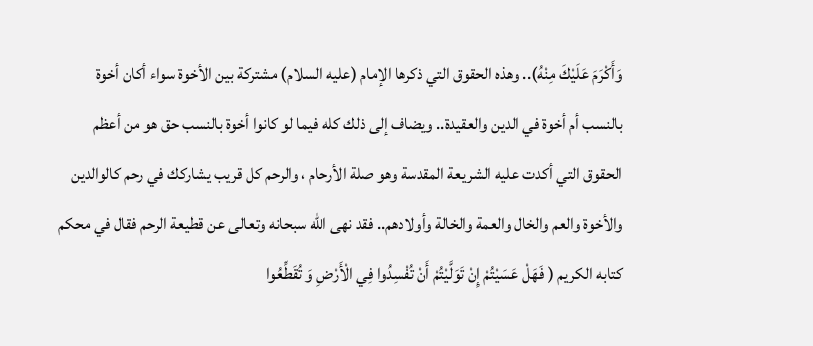وَأَكْرَمَ عَلَيْكَ مِنْهُ).. وهذه الحقوق التي ذكرها الإمام (عليه السلام) مشتركة بين الأخوة سواء أكان أخوة بالنسب أم أخوة في الدين والعقيدة.. ويضاف إلى ذلك كله فيما لو كانوا أخوة بالنسب حق هو من أعظم الحقوق التي أكدت عليه الشريعة المقدسة وهو صلة الأرحام ، والرحم كل قريب يشاركك في رحم كالوالدين والأخوة والعم والخال والعمة والخالة وأولادهم.. فقد نهى الله سبحانه وتعالى عن قطيعة الرحم فقال في محكم كتابه الكريم ( فَهَلْ عَسَيْتُمْ إِنْ تَوَلَّيْتُمْ أَنْ تُفْسِدُوا فِي الْأَرْضِ وَ تُقَطِّعُوا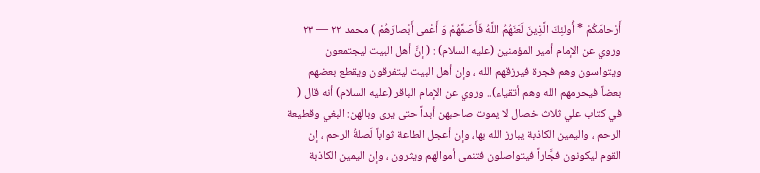أَرْحامَكُمْ * أُولئِكَ الَّذِينَ لَعَنَهُمُ اللَّهُ فَأَصَمَّهُمْ وَ أَعْمى أَبْصارَهُمْ ) محمد ٢٢ — ٢٣ وروي عن الإمام أمير المؤمنين (عليه السلام) : ( إنَّ أهل البيت ليجتمعون ويتواسون وهم فجرة فيرزقهم الله ، وإن أهل البيت ليتفرقون ويقطع بعضهم بعضاً فيحرمهم الله وهم أتقياء).. وروي عن الإمام الباقر (عليه السلام) أنه قال ( في كتاب علي ثلاث خصال لا يموت صاحبهن أبداً حتى يرى وبالهن: البغي وقطيعة الرحم ، واليمين الكاذبة يبارز الله بها، وإن أعجل الطاعة ثواباً لَصلةُ الرحم ، إن القوم ليكونون فجَّاراً فيتواصلون فتنمى أموالهم ويثرون ، وإن اليمين الكاذبة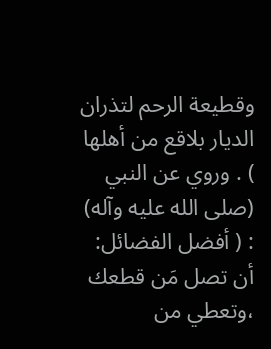وقطيعة الرحم لتذران الديار بلاقع من أهلها ) . وروي عن النبي (صلى الله عليه وآله) : ( أفضل الفضائل: أن تصل مَن قطعك ،وتعطي من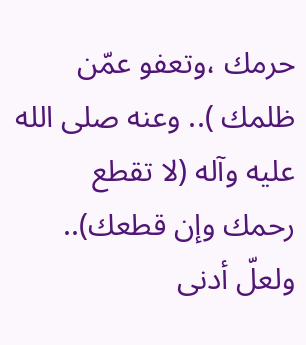حرمك ،وتعفو عمّن ظلمك ).. وعنه صلى الله عليه وآله (لا تقطع رحمك وإن قطعك).. ولعلّ أدنى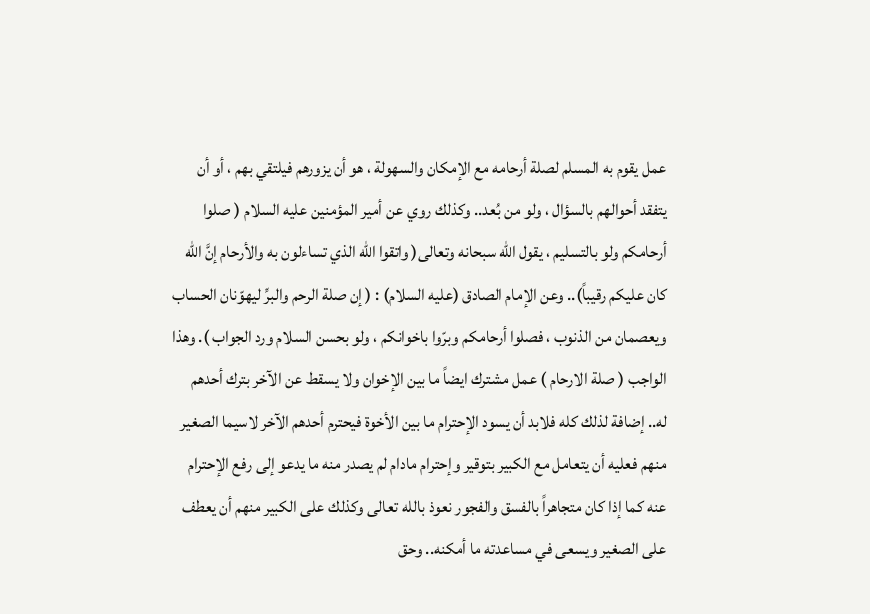عمل يقوم به المسلم لصلة أرحامه مع الإمكان والسهولة ، هو أن يزورهم فيلتقي بهم ، أو أن يتفقد أحوالهم بالسؤال ، ولو من بُعد.. وكذلك روي عن أمير المؤمنين عليه السلام ( صلوا أرحامكم ولو بالتسليم ، يقول الله سبحانه وتعالى( واتقوا الله الذي تساءلون به والأرحام إنَّ الله كان عليكم رقيباً).. وعن الإمام الصادق (عليه السلام) : ( إن صلة الرحم والبرِّ ليهوّنان الحساب ويعصمان من الذنوب ، فصلوا أرحامكم وبرّوا باخوانكم ، ولو بحسن السلام ورد الجواب ). وهذا الواجب ( صلة الارحام ) عمل مشترك ايضاً ما بين الإخوان ولا يسقط عن الآخر بترك أحدهم له.. إضافة لذلك كله فلابد أن يسود الإحترام ما بين الأخوة فيحترم أحدهم الآخر لاسيما الصغير منهم فعليه أن يتعامل مع الكبير بتوقير وإحترام مادام لم يصدر منه ما يدعو إلى رفع الإحترام عنه كما إذا كان متجاهراً بالفسق والفجور نعوذ بالله تعالى وكذلك على الكبير منهم أن يعطف على الصغير ويسعى في مساعدته ما أمكنه.. وحق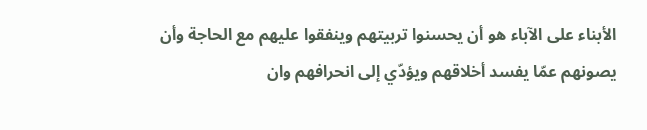الأبناء على الآباء هو أن يحسنوا تربيتهم وينفقوا عليهم مع الحاجة وأن يصونهم عمّا يفسد أخلاقهم ويؤدّي إلى انحرافهم وان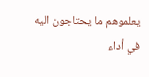يعلموهم ما يحتاجون اليه في أداء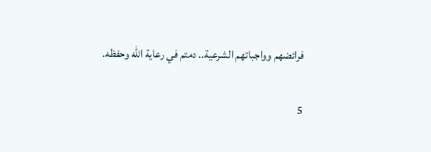فرائضهم وواجباتهم الشرعية.. دمتم في رعاية الله وحفظه.

5